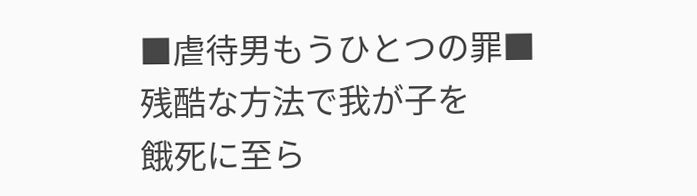■虐待男もうひとつの罪■
残酷な方法で我が子を
餓死に至ら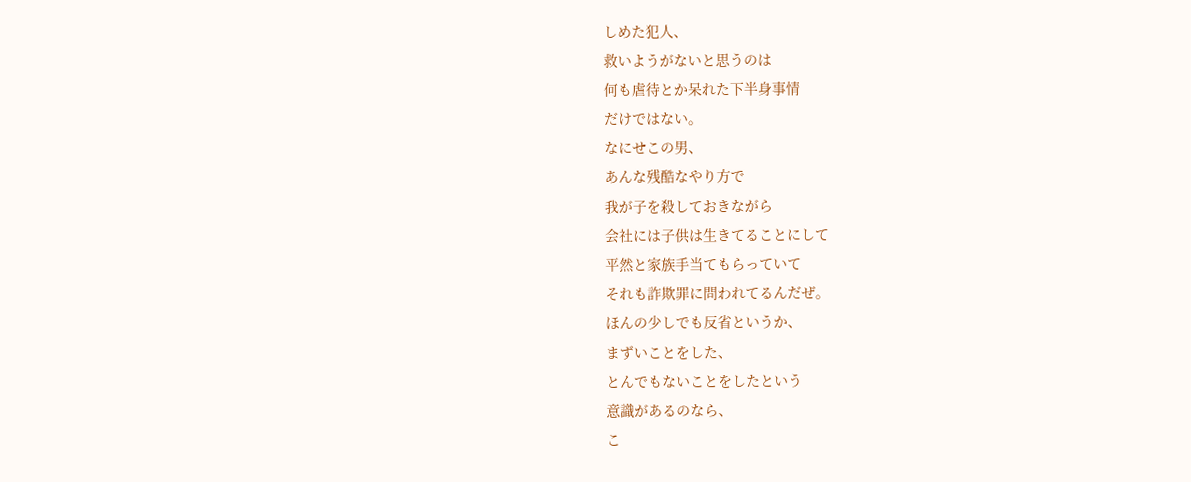しめた犯人、
救いようがないと思うのは
何も虐待とか呆れた下半身事情
だけではない。
なにせこの男、
あんな残酷なやり方で
我が子を殺しておきながら
会社には子供は生きてることにして
平然と家族手当てもらっていて
それも詐欺罪に問われてるんだぜ。
ほんの少しでも反省というか、
まずいことをした、
とんでもないことをしたという
意識があるのなら、
こ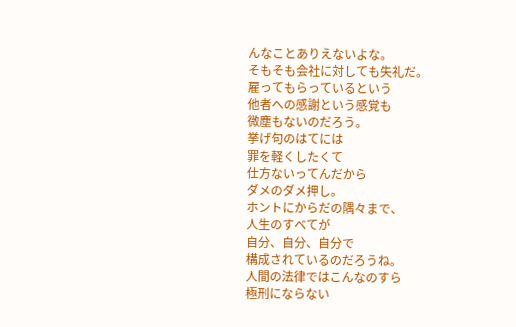んなことありえないよな。
そもそも会社に対しても失礼だ。
雇ってもらっているという
他者への感謝という感覚も
微塵もないのだろう。
挙げ句のはてには
罪を軽くしたくて
仕方ないってんだから
ダメのダメ押し。
ホントにからだの隅々まで、
人生のすべてが
自分、自分、自分で
構成されているのだろうね。
人間の法律ではこんなのすら
極刑にならない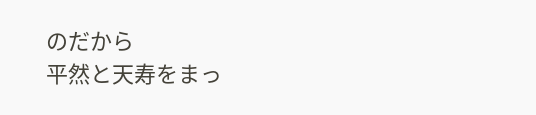のだから
平然と天寿をまっ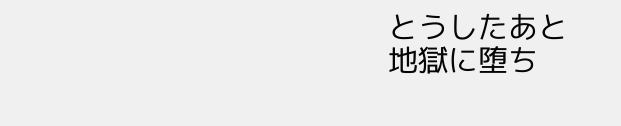とうしたあと
地獄に堕ち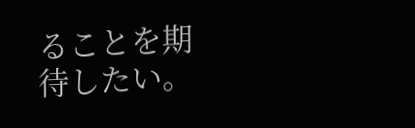ることを期待したい。